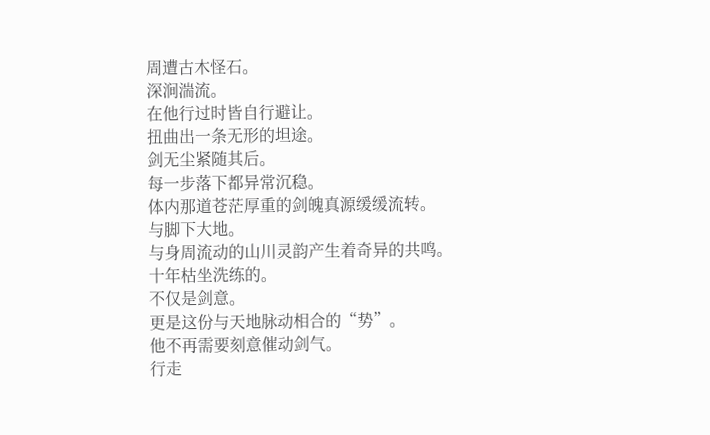周遭古木怪石。
深涧湍流。
在他行过时皆自行避让。
扭曲出一条无形的坦途。
剑无尘紧随其后。
每一步落下都异常沉稳。
体内那道苍茫厚重的剑魄真源缓缓流转。
与脚下大地。
与身周流动的山川灵韵产生着奇异的共鸣。
十年枯坐洗练的。
不仅是剑意。
更是这份与天地脉动相合的“势”。
他不再需要刻意催动剑气。
行走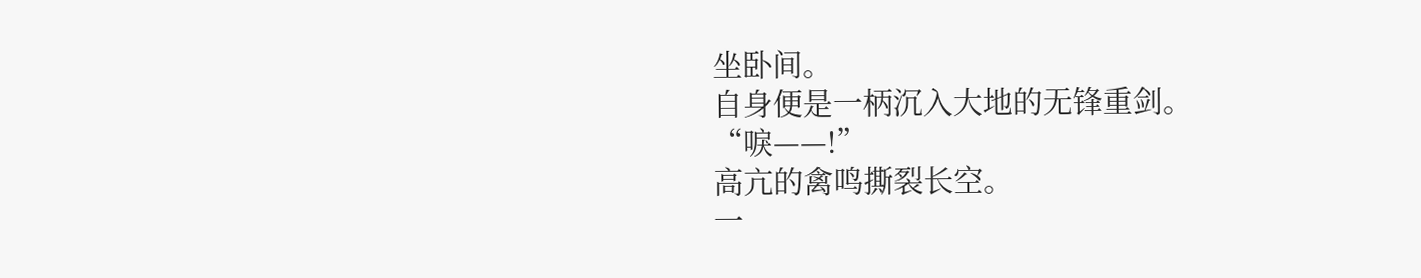坐卧间。
自身便是一柄沉入大地的无锋重剑。
“唳——!”
高亢的禽鸣撕裂长空。
一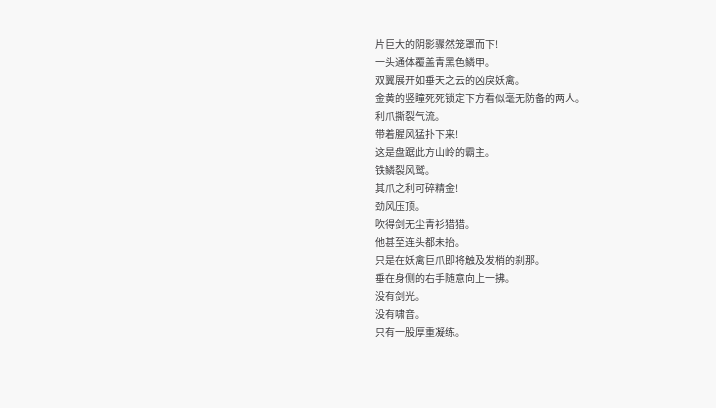片巨大的阴影骤然笼罩而下!
一头通体覆盖青黑色鳞甲。
双翼展开如垂天之云的凶戾妖禽。
金黄的竖瞳死死锁定下方看似毫无防备的两人。
利爪撕裂气流。
带着腥风猛扑下来!
这是盘踞此方山岭的霸主。
铁鳞裂风鹫。
其爪之利可碎精金!
劲风压顶。
吹得剑无尘青衫猎猎。
他甚至连头都未抬。
只是在妖禽巨爪即将触及发梢的刹那。
垂在身侧的右手随意向上一拂。
没有剑光。
没有啸音。
只有一股厚重凝练。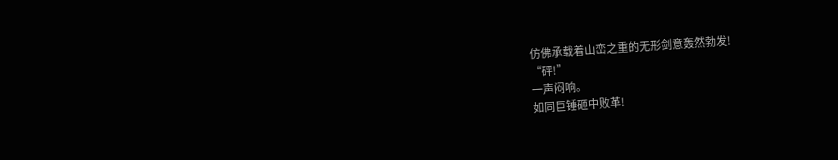仿佛承载着山峦之重的无形剑意轰然勃发!
“砰!”
一声闷响。
如同巨锤砸中败革!